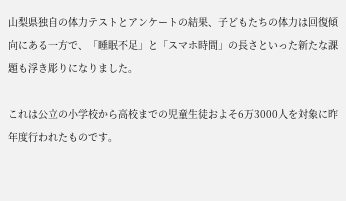山梨県独自の体力テストとアンケートの結果、子どもたちの体力は回復傾向にある一方で、「睡眠不足」と「スマホ時間」の長さといった新たな課題も浮き彫りになりました。

これは公立の小学校から高校までの児童生徒およそ6万3000人を対象に昨年度行われたものです。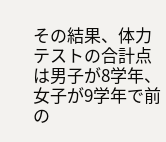その結果、体力テストの合計点は男子が8学年、女子が9学年で前の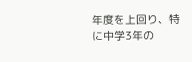年度を上回り、特に中学3年の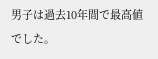男子は過去10年間で最高値でした。